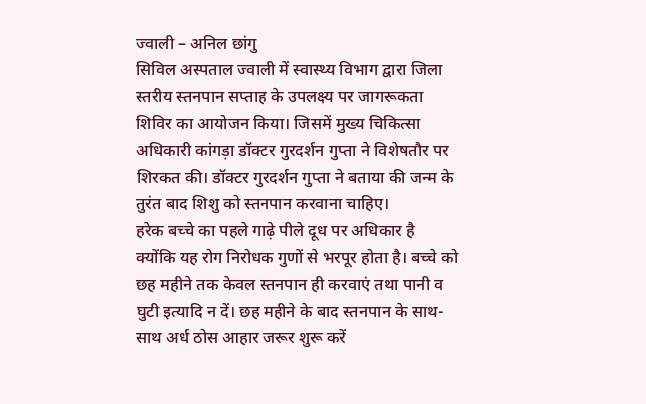ज्वाली – अनिल छांगु
सिविल अस्पताल ज्वाली में स्वास्थ्य विभाग द्वारा जिला स्तरीय स्तनपान सप्ताह के उपलक्ष्य पर जागरूकता शिविर का आयोजन किया। जिसमें मुख्य चिकित्सा अधिकारी कांगड़ा डॉक्टर गुरदर्शन गुप्ता ने विशेषतौर पर शिरकत की। डॉक्टर गुरदर्शन गुप्ता ने बताया की जन्म के तुरंत बाद शिशु को स्तनपान करवाना चाहिए।
हरेक बच्चे का पहले गाढ़े पीले दूध पर अधिकार है क्योंकि यह रोग निरोधक गुणों से भरपूर होता है। बच्चे को छह महीने तक केवल स्तनपान ही करवाएं तथा पानी व घुटी इत्यादि न दें। छह महीने के बाद स्तनपान के साथ-साथ अर्ध ठोस आहार जरूर शुरू करें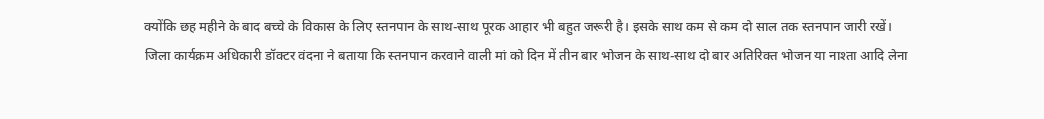क्योंकि छह महीने के बाद बच्चे के विकास के लिए स्तनपान के साथ-साथ पूरक आहार भी बहुत जरूरी है। इसके साथ कम से कम दो साल तक स्तनपान जारी रखें।
जिला कार्यक्रम अधिकारी डॉक्टर वंदना ने बताया कि स्तनपान करवाने वाली मां को दिन में तीन बार भोजन के साथ-साथ दो बार अतिरिक्त भोजन या नाश्ता आदि लेना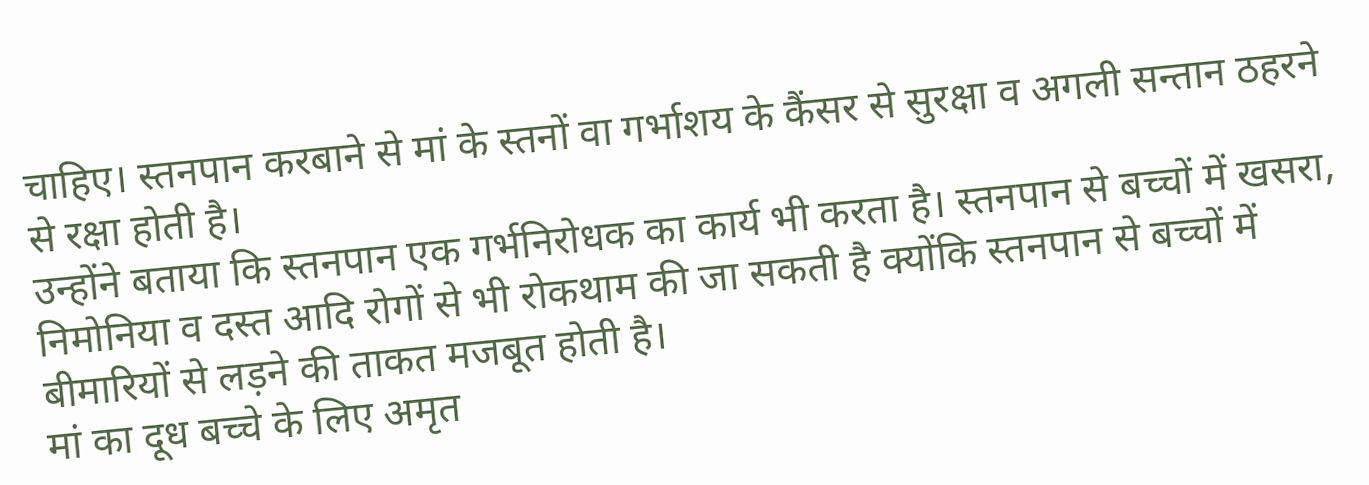चाहिए। स्तनपान करबाने से मां के स्तनों वा गर्भाशय के कैंसर से सुरक्षा व अगली सन्तान ठहरने से रक्षा होती है।
उन्होंने बताया कि स्तनपान एक गर्भनिरोधक का कार्य भी करता है। स्तनपान से बच्चों में खसरा, निमोनिया व दस्त आदि रोगों से भी रोकथाम की जा सकती है क्योंकि स्तनपान से बच्चों में बीमारियों से लड़ने की ताकत मजबूत होती है।
मां का दूध बच्चे के लिए अमृत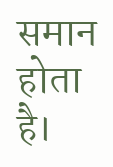समान होता है।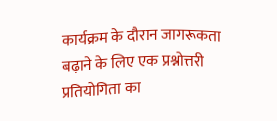कार्यक्रम के दौरान जागरूकता बढ़ाने के लिए एक प्रश्नोत्तरी प्रतियोगिता का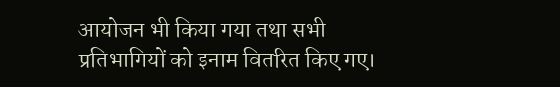आयोजन भी किया गया तथा सभी प्रतिभागियों को इनाम वितरित किए गए।